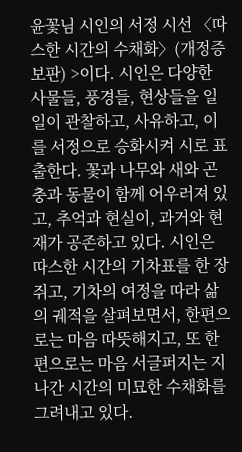윤꽃님 시인의 서정 시선 〈따스한 시간의 수채화〉(개정증보판) >이다. 시인은 다양한 사물들, 풍경들, 현상들을 일일이 관찰하고, 사유하고, 이를 서정으로 승화시켜 시로 표출한다. 꽃과 나무와 새와 곤충과 동물이 함께 어우러져 있고, 추억과 현실이, 과거와 현재가 공존하고 있다. 시인은 따스한 시간의 기차표를 한 장 쥐고, 기차의 여정을 따라 삶의 궤적을 살펴보면서, 한편으로는 마음 따뜻해지고, 또 한편으로는 마음 서글퍼지는 지나간 시간의 미묘한 수채화를 그려내고 있다.